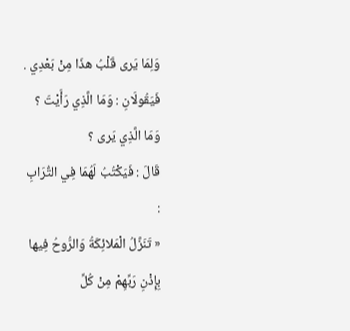وَلِمَا يَرى قَلْبُ هذَا مِنْ بَعْدِي .
فَيَقُولَانِ : وَمَا الَّذِي رَأَيْتَ ؟ وَمَا الَّذِي يَرى ؟
قَالَ : فَيَكْتُبُ لَهُمَا فِي التُّرَابِ :
« تَنَزَّلُ الْمَلائِكَةُ وَالرُّوحُ فِيها بِإِذْنِ رَبِّهِمْ مِنْ كُلِّ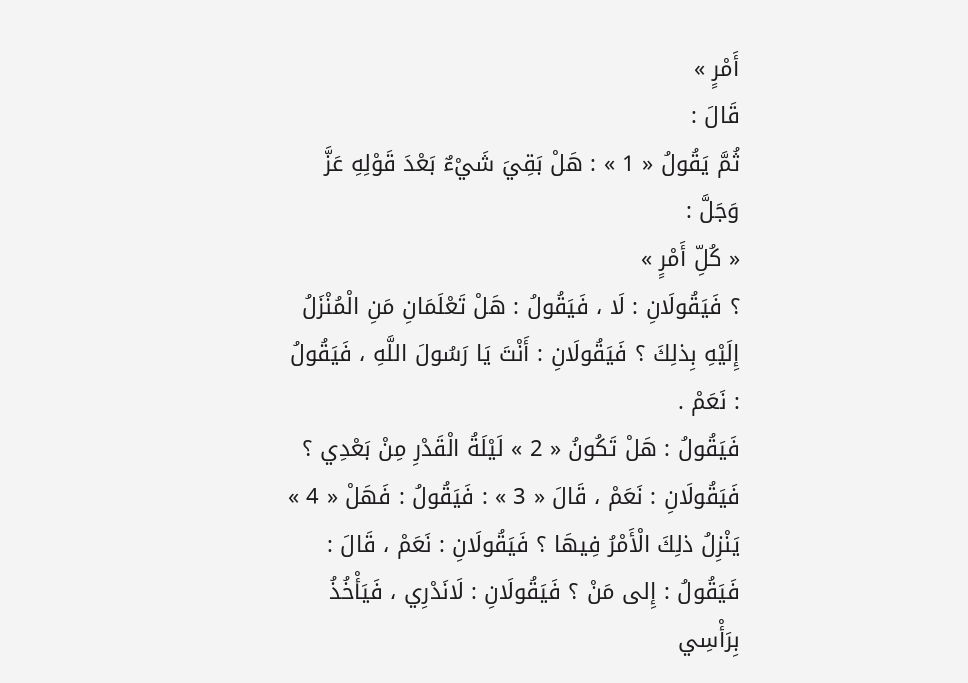أَمْرٍ »
قَالَ :
ثُمَّ يَقُولُ « 1 » : هَلْ بَقِيَ شَيْءٌ بَعْدَ قَوْلِهِ عَزَّ وَجَلَّ :
« كُلِّ أَمْرٍ »
؟ فَيَقُولَانِ : لَا ، فَيَقُولُ : هَلْ تَعْلَمَانِ مَنِ الْمُنْزَلُ إِلَيْهِ بِذلِكَ ؟ فَيَقُولَانِ : أَنْتَ يَا رَسُولَ اللَّهِ ، فَيَقُولُ : نَعَمْ .
فَيَقُولُ : هَلْ تَكُونُ « 2 » لَيْلَةُ الْقَدْرِ مِنْ بَعْدِي ؟ فَيَقُولَانِ : نَعَمْ ، قَالَ « 3 » : فَيَقُولُ : فَهَلْ « 4 » يَنْزِلُ ذلِكَ الْأَمْرُ فِيهَا ؟ فَيَقُولَانِ : نَعَمْ ، قَالَ : فَيَقُولُ : إِلى مَنْ ؟ فَيَقُولَانِ : لَانَدْرِي ، فَيَأْخُذُ بِرَأْسِي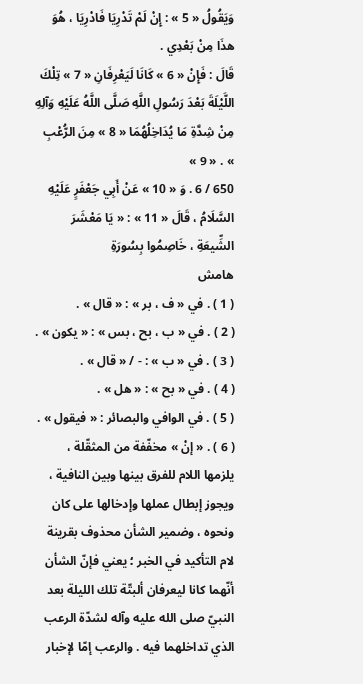وَيَقُولُ « 5 » : إِنْ لَمْ تَدْرِيَا فَادْرِيَا ، هُوَ هذَا مِنْ بَعْدِي .
قَالَ : فَإِنْ « 6 » كَانَا لَيَعْرِفَانِ « 7 » تِلْكَ اللَّيْلَةَ بَعْدَ رَسُولِ اللَّهِ صَلَّى اللَّهُ عَلَيْهِ وَآلِهِ مِنْ شِدَّةِ مَا يُدَاخِلُهُمَا « 8 » مِنَ الرُّعْبِ » . « 9 »
650 / 6 . وَ « 10 » عَنْ أَبِي جَعْفَرٍ عَلَيْهِ السَّلَامُ ، قَالَ « 11 » : « يَا مَعْشَرَ الشِّيعَةِ ، خَاصِمُوا بِسُورَةِ
هامش
( 1 ) . في « ف ، بر » : « قال » .
( 2 ) . في « ب ، بح ، بس » : « يكون » .
( 3 ) . في « ب » : - / « قال » .
( 4 ) . في « بح » : « هل » .
( 5 ) . في الوافي والبصائر : « فيقول » .
( 6 ) . « إنْ » مخفّفة من المثقّلة ، يلزمها اللام للفرق بينها وبين النافية ، ويجوز إبطال عملها وإدخالها على كان ونحوه ، وضمير الشأن محذوف بقرينة لام التأكيد في الخبر ؛ يعني فإنّ الشأن أنّهما كانا ليعرفان ألبتّة تلك الليلة بعد النبيّ صلى الله عليه وآله لشدّة الرعب الذي تداخلهما فيه . والرعب إمّا لإخبار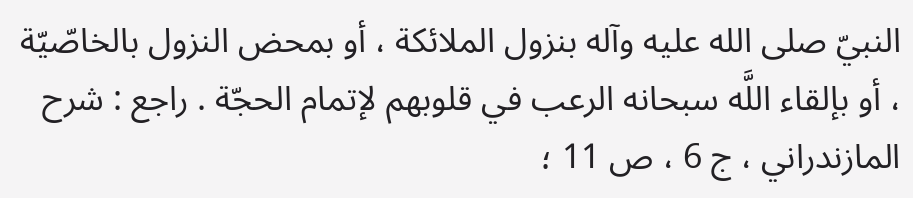النبيّ صلى الله عليه وآله بنزول الملائكة ، أو بمحض النزول بالخاصّيّة ، أو بإلقاء اللَّه سبحانه الرعب في قلوبهم لإتمام الحجّة . راجع : شرح المازندراني ، ج 6 ، ص 11 ؛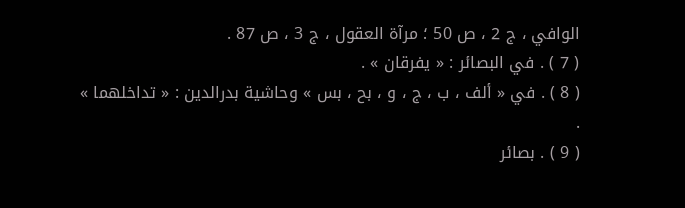الوافي ، ج 2 ، ص 50 ؛ مرآة العقول ، ج 3 ، ص 87 .
( 7 ) . في البصائر : « يفرقان » .
( 8 ) . في « ألف ، ب ، ج ، و ، بح ، بس » وحاشية بدرالدين : « تداخلهما » .
( 9 ) . بصائر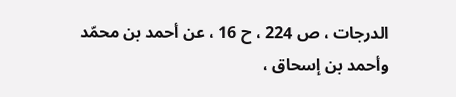الدرجات ، ص 224 ، ح 16 ، عن أحمد بن محمّد وأحمد بن إسحاق ،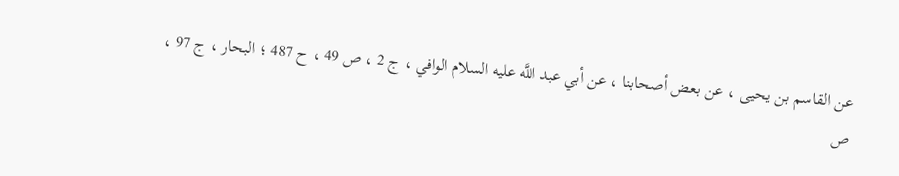عن القاسم بن يحيى ، عن بعض أصحابنا ، عن أبي عبد اللَّه عليه السلام الوافي ، ج 2 ، ص 49 ، ح 487 ؛ البحار ، ج 97 ، ص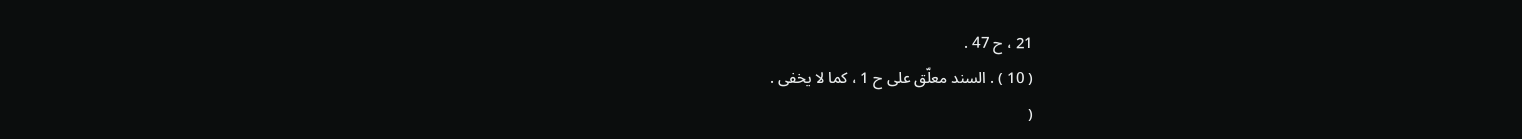21 ، ح 47 .
( 10 ) . السند معلّق على ح 1 ، كما لا يخفى .
(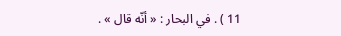11 ) . في البحار : « أنّه قال » .